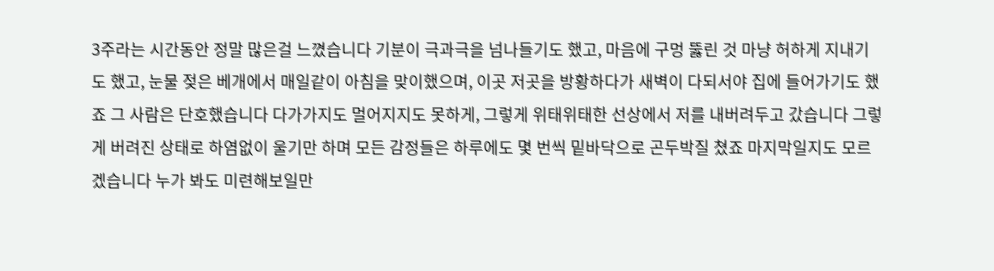3주라는 시간동안 정말 많은걸 느꼈습니다 기분이 극과극을 넘나들기도 했고, 마음에 구멍 뚫린 것 마냥 허하게 지내기도 했고, 눈물 젖은 베개에서 매일같이 아침을 맞이했으며, 이곳 저곳을 방황하다가 새벽이 다되서야 집에 들어가기도 했죠 그 사람은 단호했습니다 다가가지도 멀어지지도 못하게, 그렇게 위태위태한 선상에서 저를 내버려두고 갔습니다 그렇게 버려진 상태로 하염없이 울기만 하며 모든 감정들은 하루에도 몇 번씩 밑바닥으로 곤두박질 쳤죠 마지막일지도 모르겠습니다 누가 봐도 미련해보일만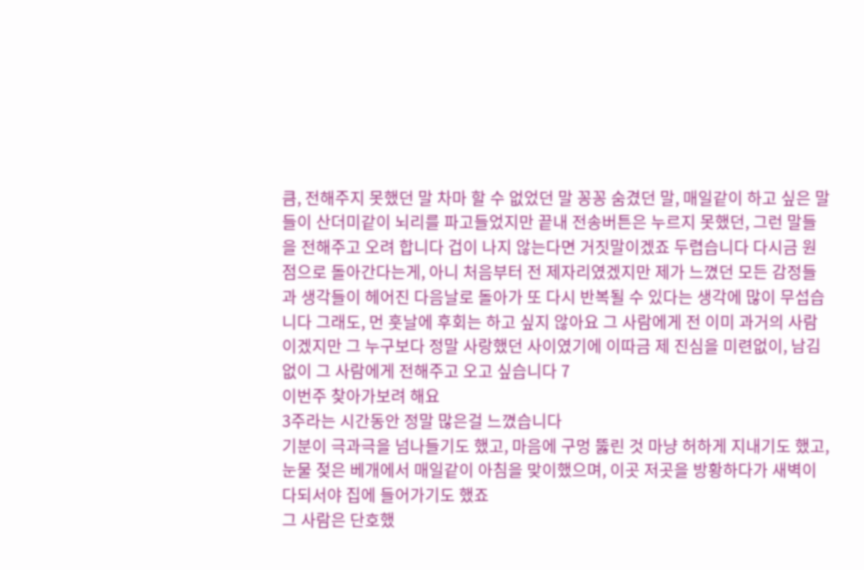큼, 전해주지 못했던 말 차마 할 수 없었던 말 꽁꽁 숨겼던 말, 매일같이 하고 싶은 말들이 산더미같이 뇌리를 파고들었지만 끝내 전송버튼은 누르지 못했던, 그런 말들을 전해주고 오려 합니다 겁이 나지 않는다면 거짓말이겠죠 두렵습니다 다시금 원점으로 돌아간다는게, 아니 처음부터 전 제자리였겠지만 제가 느꼈던 모든 감정들과 생각들이 헤어진 다음날로 돌아가 또 다시 반복될 수 있다는 생각에 많이 무섭습니다 그래도, 먼 훗날에 후회는 하고 싶지 않아요 그 사람에게 전 이미 과거의 사람이겠지만 그 누구보다 정말 사랑했던 사이였기에 이따금 제 진심을 미련없이, 남김없이 그 사람에게 전해주고 오고 싶습니다 7
이번주 찾아가보려 해요
3주라는 시간동안 정말 많은걸 느꼈습니다
기분이 극과극을 넘나들기도 했고, 마음에 구멍 뚫린 것 마냥 허하게 지내기도 했고, 눈물 젖은 베개에서 매일같이 아침을 맞이했으며, 이곳 저곳을 방황하다가 새벽이 다되서야 집에 들어가기도 했죠
그 사람은 단호했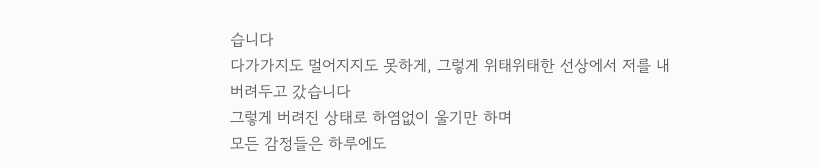습니다
다가가지도 멀어지지도 못하게, 그렇게 위태위태한 선상에서 저를 내버려두고 갔습니다
그렇게 버려진 상태로 하염없이 울기만 하며
모든 감정들은 하루에도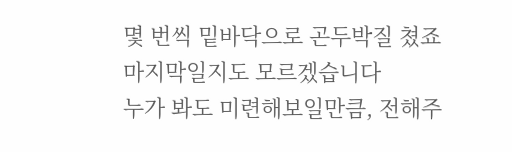몇 번씩 밑바닥으로 곤두박질 쳤죠
마지막일지도 모르겠습니다
누가 봐도 미련해보일만큼, 전해주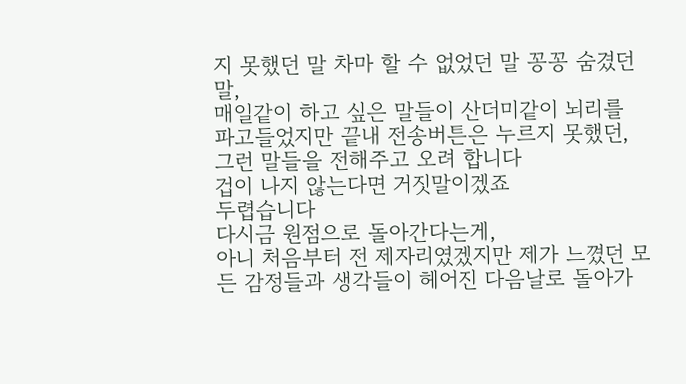지 못했던 말 차마 할 수 없었던 말 꽁꽁 숨겼던 말,
매일같이 하고 싶은 말들이 산더미같이 뇌리를 파고들었지만 끝내 전송버튼은 누르지 못했던, 그런 말들을 전해주고 오려 합니다
겁이 나지 않는다면 거짓말이겠죠
두렵습니다
다시금 원점으로 돌아간다는게,
아니 처음부터 전 제자리였겠지만 제가 느꼈던 모든 감정들과 생각들이 헤어진 다음날로 돌아가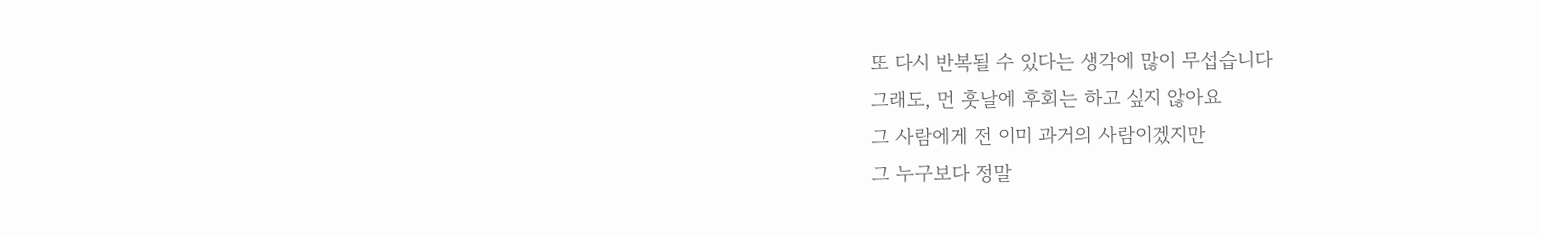또 다시 반복될 수 있다는 생각에 많이 무섭습니다
그래도, 먼 훗날에 후회는 하고 싶지 않아요
그 사람에게 전 이미 과거의 사람이겠지만
그 누구보다 정말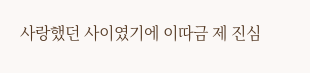사랑했던 사이였기에 이따금 제 진심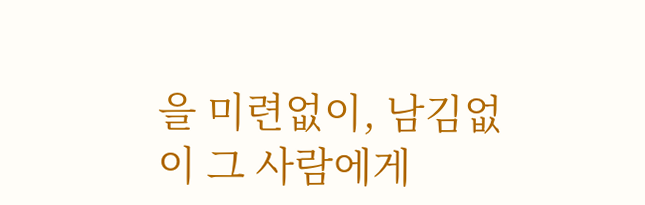을 미련없이, 남김없이 그 사람에게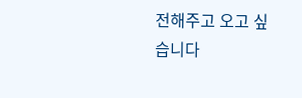전해주고 오고 싶습니다